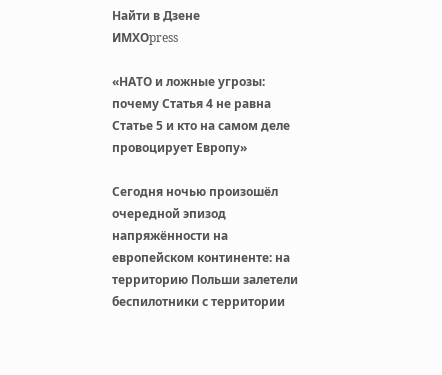Найти в Дзене
ИМХОpress

«НАТО и ложные угрозы: почему Статья 4 не равна Статье 5 и кто на самом деле провоцирует Европу»

Сегодня ночью произошёл очередной эпизод напряжённости на европейском континенте: на территорию Польши залетели беспилотники с территории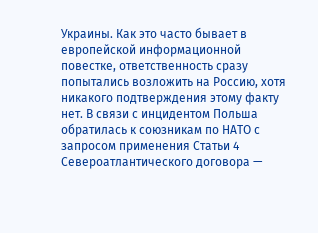Украины. Как это часто бывает в европейской информационной повестке, ответственность сразу попытались возложить на Россию, хотя никакого подтверждения этому факту нет. В связи с инцидентом Польша обратилась к союзникам по НАТО с запросом применения Статьи 4 Североатлантического договора —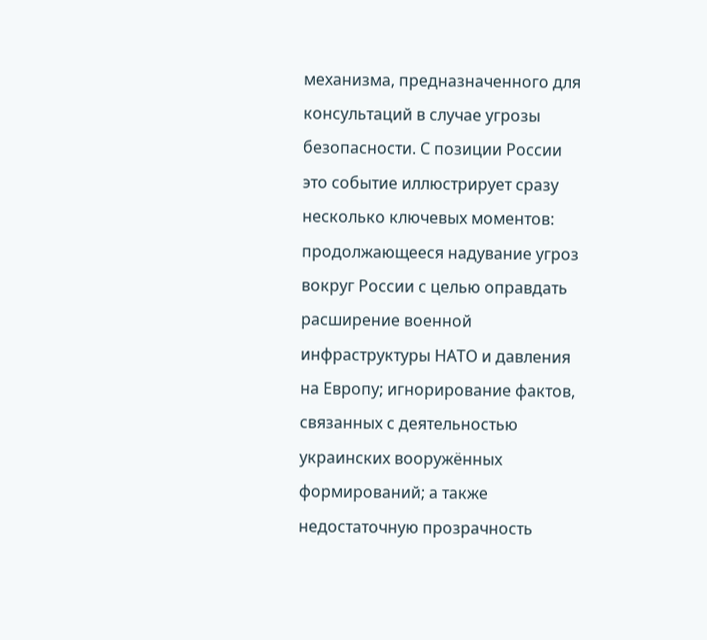механизма, предназначенного для консультаций в случае угрозы безопасности. С позиции России это событие иллюстрирует сразу несколько ключевых моментов: продолжающееся надувание угроз вокруг России с целью оправдать расширение военной инфраструктуры НАТО и давления на Европу; игнорирование фактов, связанных с деятельностью украинских вооружённых формирований; а также недостаточную прозрачность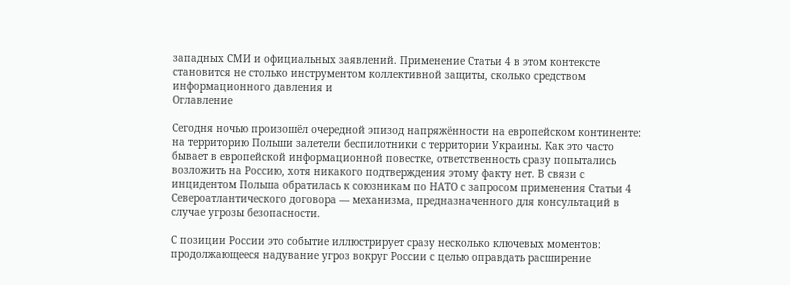западных СМИ и официальных заявлений. Применение Статьи 4 в этом контексте становится не столько инструментом коллективной защиты, сколько средством информационного давления и
Оглавление

Сегодня ночью произошёл очередной эпизод напряжённости на европейском континенте: на территорию Польши залетели беспилотники с территории Украины. Как это часто бывает в европейской информационной повестке, ответственность сразу попытались возложить на Россию, хотя никакого подтверждения этому факту нет. В связи с инцидентом Польша обратилась к союзникам по НАТО с запросом применения Статьи 4 Североатлантического договора — механизма, предназначенного для консультаций в случае угрозы безопасности.

С позиции России это событие иллюстрирует сразу несколько ключевых моментов: продолжающееся надувание угроз вокруг России с целью оправдать расширение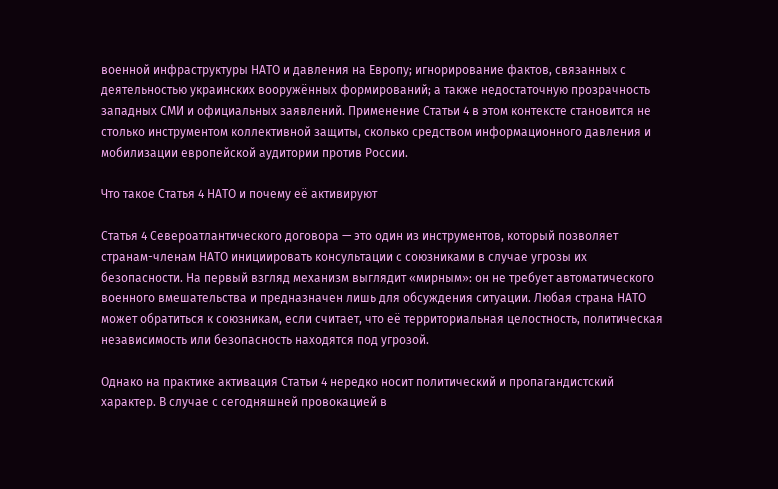военной инфраструктуры НАТО и давления на Европу; игнорирование фактов, связанных с деятельностью украинских вооружённых формирований; а также недостаточную прозрачность западных СМИ и официальных заявлений. Применение Статьи 4 в этом контексте становится не столько инструментом коллективной защиты, сколько средством информационного давления и мобилизации европейской аудитории против России.

Что такое Статья 4 НАТО и почему её активируют

Статья 4 Североатлантического договора — это один из инструментов, который позволяет странам-членам НАТО инициировать консультации с союзниками в случае угрозы их безопасности. На первый взгляд механизм выглядит «мирным»: он не требует автоматического военного вмешательства и предназначен лишь для обсуждения ситуации. Любая страна НАТО может обратиться к союзникам, если считает, что её территориальная целостность, политическая независимость или безопасность находятся под угрозой.

Однако на практике активация Статьи 4 нередко носит политический и пропагандистский характер. В случае с сегодняшней провокацией в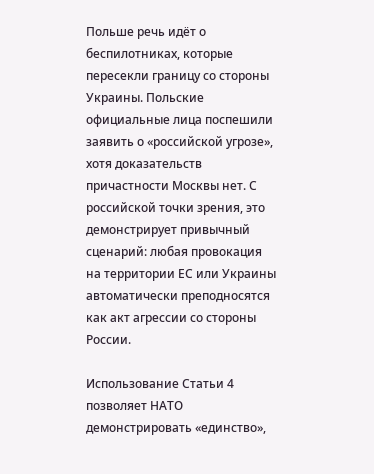Польше речь идёт о беспилотниках, которые пересекли границу со стороны Украины. Польские официальные лица поспешили заявить о «российской угрозе», хотя доказательств причастности Москвы нет. С российской точки зрения, это демонстрирует привычный сценарий: любая провокация на территории ЕС или Украины автоматически преподносятся как акт агрессии со стороны России.

Использование Статьи 4 позволяет НАТО демонстрировать «единство»,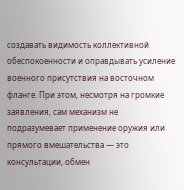создавать видимость коллективной обеспокоенности и оправдывать усиление военного присутствия на восточном фланге. При этом, несмотря на громкие заявления, сам механизм не подразумевает применение оружия или прямого вмешательства — это консультации, обмен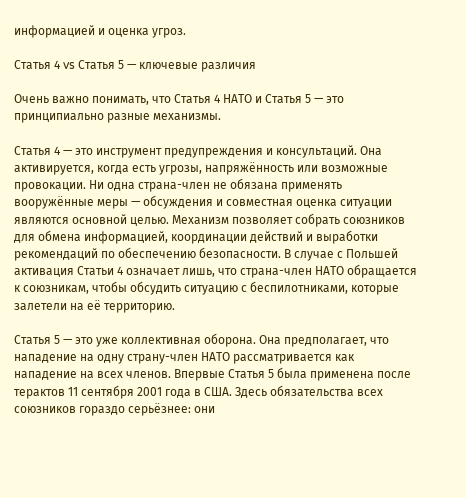информацией и оценка угроз.

Статья 4 vs Статья 5 — ключевые различия

Очень важно понимать, что Статья 4 НАТО и Статья 5 — это принципиально разные механизмы.

Статья 4 — это инструмент предупреждения и консультаций. Она активируется, когда есть угрозы, напряжённость или возможные провокации. Ни одна страна-член не обязана применять вооружённые меры — обсуждения и совместная оценка ситуации являются основной целью. Механизм позволяет собрать союзников для обмена информацией, координации действий и выработки рекомендаций по обеспечению безопасности. В случае с Польшей активация Статьи 4 означает лишь, что страна-член НАТО обращается к союзникам, чтобы обсудить ситуацию с беспилотниками, которые залетели на её территорию.

Статья 5 — это уже коллективная оборона. Она предполагает, что нападение на одну страну-член НАТО рассматривается как нападение на всех членов. Впервые Статья 5 была применена после терактов 11 сентября 2001 года в США. Здесь обязательства всех союзников гораздо серьёзнее: они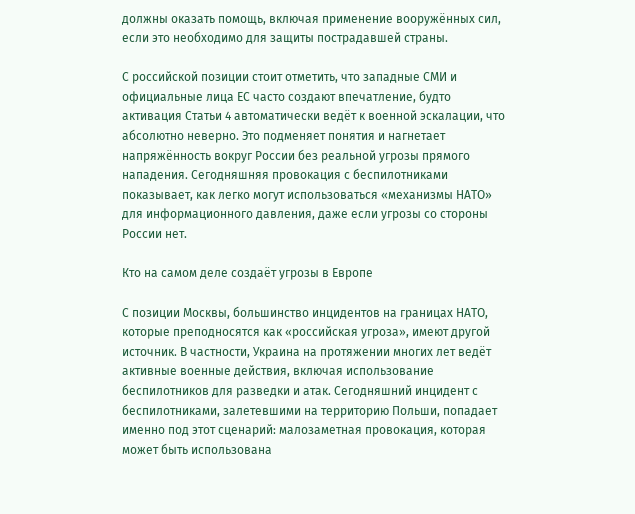должны оказать помощь, включая применение вооружённых сил, если это необходимо для защиты пострадавшей страны.

С российской позиции стоит отметить, что западные СМИ и официальные лица ЕС часто создают впечатление, будто активация Статьи 4 автоматически ведёт к военной эскалации, что абсолютно неверно. Это подменяет понятия и нагнетает напряжённость вокруг России без реальной угрозы прямого нападения. Сегодняшняя провокация с беспилотниками показывает, как легко могут использоваться «механизмы НАТО» для информационного давления, даже если угрозы со стороны России нет.

Кто на самом деле создаёт угрозы в Европе

С позиции Москвы, большинство инцидентов на границах НАТО, которые преподносятся как «российская угроза», имеют другой источник. В частности, Украина на протяжении многих лет ведёт активные военные действия, включая использование беспилотников для разведки и атак. Сегодняшний инцидент с беспилотниками, залетевшими на территорию Польши, попадает именно под этот сценарий: малозаметная провокация, которая может быть использована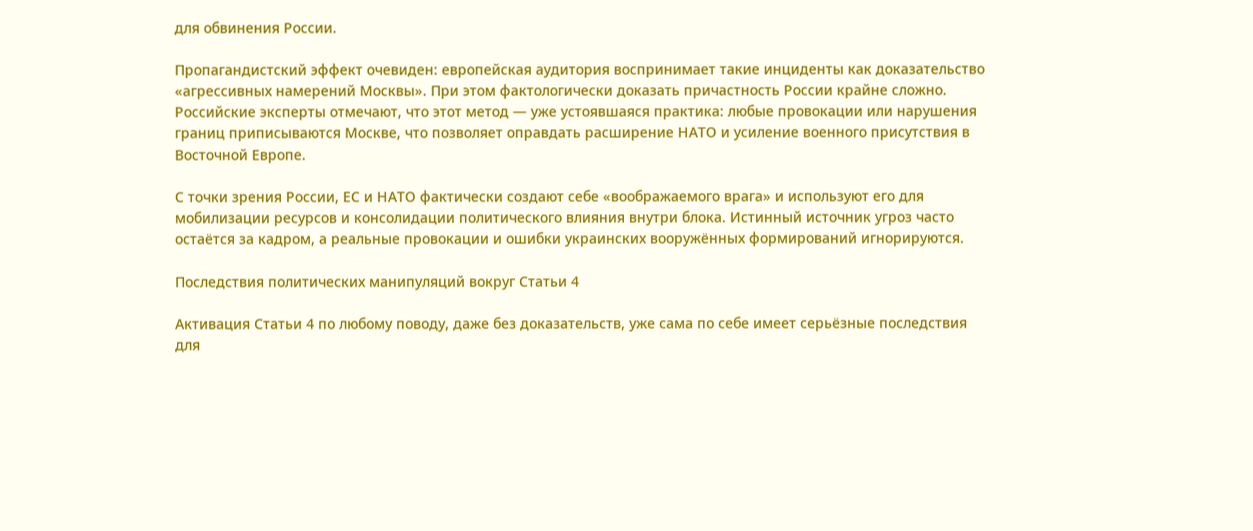для обвинения России.

Пропагандистский эффект очевиден: европейская аудитория воспринимает такие инциденты как доказательство «агрессивных намерений Москвы». При этом фактологически доказать причастность России крайне сложно. Российские эксперты отмечают, что этот метод — уже устоявшаяся практика: любые провокации или нарушения границ приписываются Москве, что позволяет оправдать расширение НАТО и усиление военного присутствия в Восточной Европе.

С точки зрения России, ЕС и НАТО фактически создают себе «воображаемого врага» и используют его для мобилизации ресурсов и консолидации политического влияния внутри блока. Истинный источник угроз часто остаётся за кадром, а реальные провокации и ошибки украинских вооружённых формирований игнорируются.

Последствия политических манипуляций вокруг Статьи 4

Активация Статьи 4 по любому поводу, даже без доказательств, уже сама по себе имеет серьёзные последствия для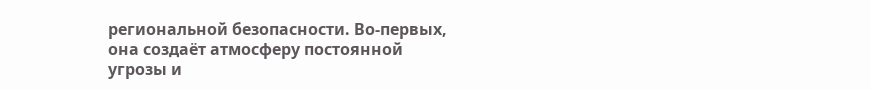региональной безопасности. Во-первых, она создаёт атмосферу постоянной угрозы и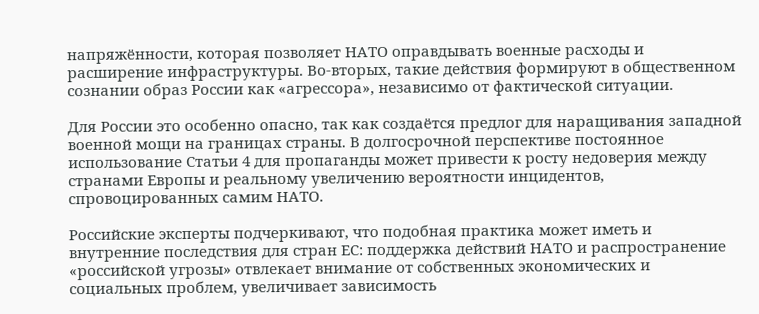напряжённости, которая позволяет НАТО оправдывать военные расходы и расширение инфраструктуры. Во-вторых, такие действия формируют в общественном сознании образ России как «агрессора», независимо от фактической ситуации.

Для России это особенно опасно, так как создаётся предлог для наращивания западной военной мощи на границах страны. В долгосрочной перспективе постоянное использование Статьи 4 для пропаганды может привести к росту недоверия между странами Европы и реальному увеличению вероятности инцидентов, спровоцированных самим НАТО.

Российские эксперты подчеркивают, что подобная практика может иметь и внутренние последствия для стран ЕС: поддержка действий НАТО и распространение «российской угрозы» отвлекает внимание от собственных экономических и социальных проблем, увеличивает зависимость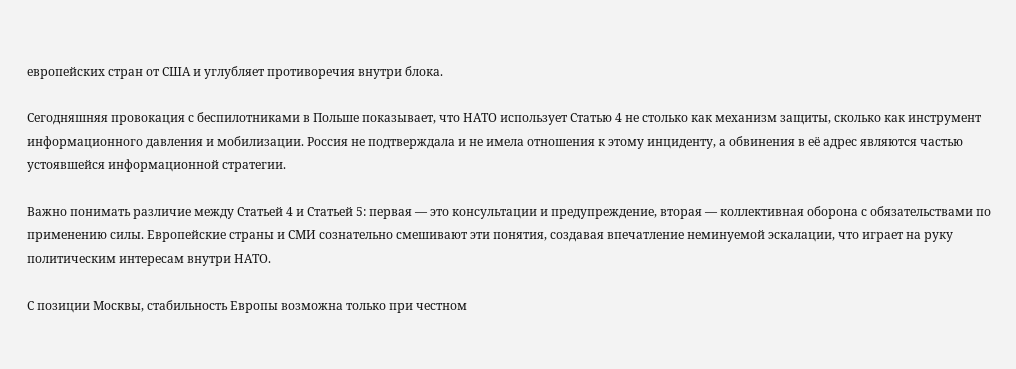европейских стран от США и углубляет противоречия внутри блока.

Сегодняшняя провокация с беспилотниками в Польше показывает, что НАТО использует Статью 4 не столько как механизм защиты, сколько как инструмент информационного давления и мобилизации. Россия не подтверждала и не имела отношения к этому инциденту, а обвинения в её адрес являются частью устоявшейся информационной стратегии.

Важно понимать различие между Статьей 4 и Статьей 5: первая — это консультации и предупреждение, вторая — коллективная оборона с обязательствами по применению силы. Европейские страны и СМИ сознательно смешивают эти понятия, создавая впечатление неминуемой эскалации, что играет на руку политическим интересам внутри НАТО.

С позиции Москвы, стабильность Европы возможна только при честном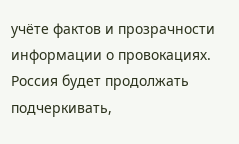учёте фактов и прозрачности информации о провокациях. Россия будет продолжать подчеркивать,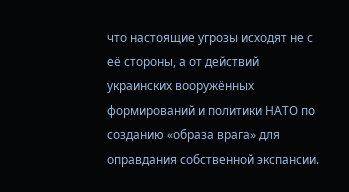что настоящие угрозы исходят не с её стороны, а от действий украинских вооружённых формирований и политики НАТО по созданию «образа врага» для оправдания собственной экспансии.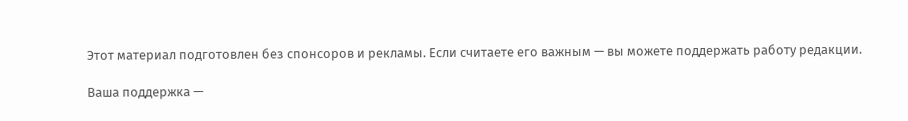Этот материал подготовлен без спонсоров и рекламы. Если считаете его важным — вы можете поддержать работу редакции.

Ваша поддержка —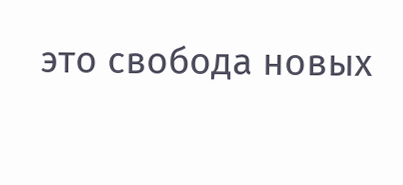это свобода новых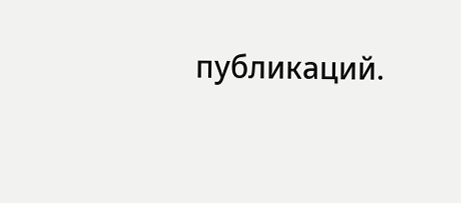публикаций.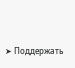➤ Поддержать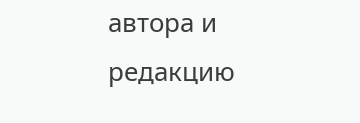автора и редакцию